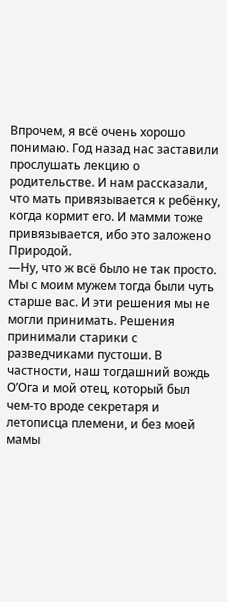Впрочем, я всё очень хорошо понимаю. Год назад нас заставили прослушать лекцию о родительстве. И нам рассказали, что мать привязывается к ребёнку, когда кормит его. И мамми тоже привязывается, ибо это заложено Природой.
—Ну, что ж всё было не так просто. Мы с моим мужем тогда были чуть старше вас. И эти решения мы не могли принимать. Решения принимали старики с разведчиками пустоши. В частности, наш тогдашний вождь О’Ога и мой отец, который был чем-то вроде секретаря и летописца племени, и без моей мамы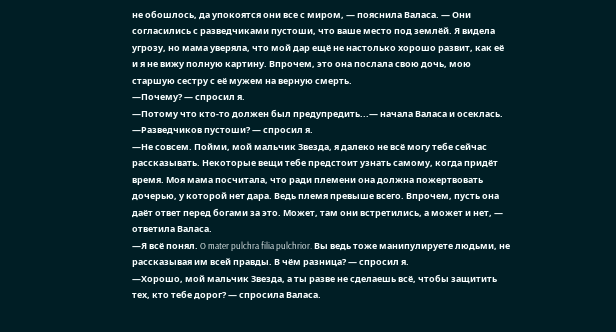не обошлось, да упокоятся они все с миром, — пояснила Валаса. — Они согласились с разведчиками пустоши, что ваше место под землёй. Я видела угрозу, но мама уверяла, что мой дар ещё не настолько хорошо развит, как её и я не вижу полную картину. Впрочем, это она послала свою дочь, мою старшую сестру с её мужем на верную смерть.
—Почему? — спросил я.
—Потому что кто-то должен был предупредить...— начала Валаса и осеклась.
—Разведчиков пустоши? — спросил я.
—Не совсем. Пойми, мой мальчик Звезда, я далеко не всё могу тебе сейчас рассказывать. Некоторые вещи тебе предстоит узнать самому, когда придёт время. Моя мама посчитала, что ради племени она должна пожертвовать дочерью, у которой нет дара. Ведь племя превыше всего. Впрочем, пусть она даёт ответ перед богами за это. Может, там они встретились, а может и нет, — ответила Валаса.
—Я всё понял. O mater pulchra filia pulchrior. Вы ведь тоже манипулируете людьми, не рассказывая им всей правды. В чём разница? — спросил я.
—Хорошо, мой мальчик Звезда, а ты разве не сделаешь всё, чтобы защитить тех, кто тебе дорог? — спросила Валаса.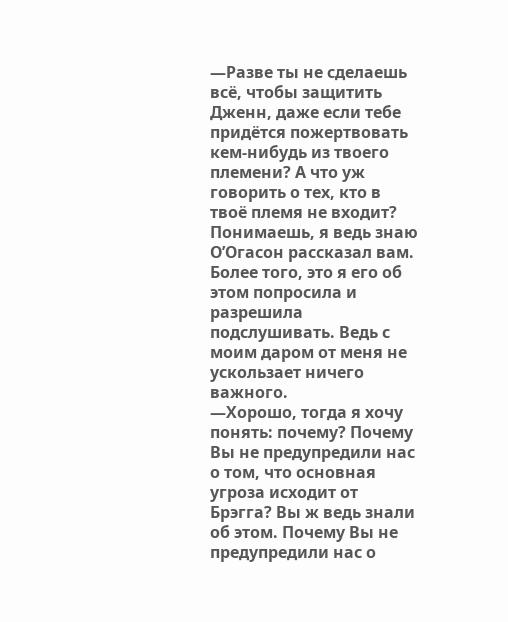—Разве ты не сделаешь всё, чтобы защитить Дженн, даже если тебе придётся пожертвовать кем-нибудь из твоего племени? А что уж говорить о тех, кто в твоё племя не входит? Понимаешь, я ведь знаю О’Огасон рассказал вам. Более того, это я его об этом попросила и разрешила подслушивать. Ведь с моим даром от меня не ускользает ничего важного.
—Хорошо, тогда я хочу понять: почему? Почему Вы не предупредили нас о том, что основная угроза исходит от Брэгга? Вы ж ведь знали об этом. Почему Вы не предупредили нас о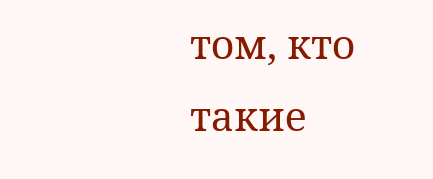том, кто такие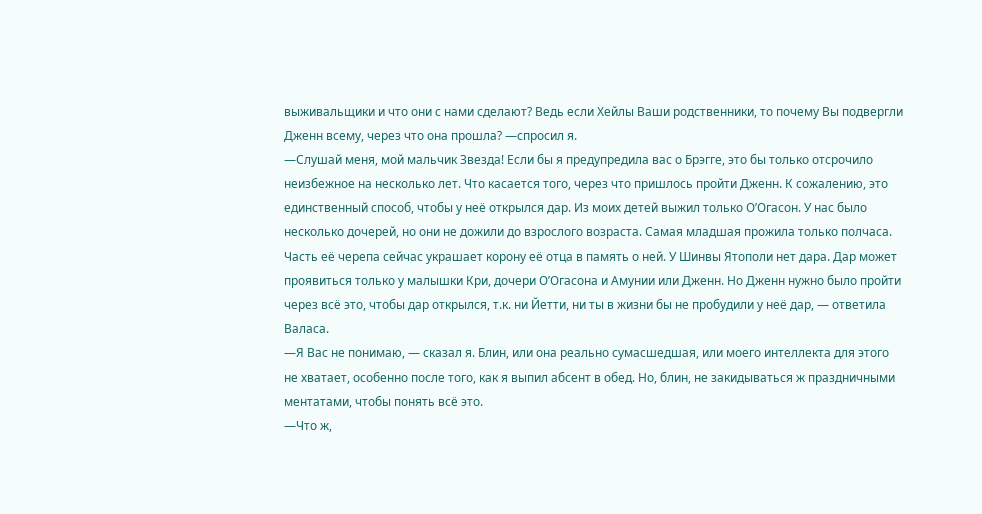выживальщики и что они с нами сделают? Ведь если Хейлы Ваши родственники, то почему Вы подвергли Дженн всему, через что она прошла? —спросил я.
—Слушай меня, мой мальчик Звезда! Если бы я предупредила вас о Брэгге, это бы только отсрочило неизбежное на несколько лет. Что касается того, через что пришлось пройти Дженн. К сожалению, это единственный способ, чтобы у неё открылся дар. Из моих детей выжил только О’Огасон. У нас было несколько дочерей, но они не дожили до взрослого возраста. Самая младшая прожила только полчаса. Часть её черепа сейчас украшает корону её отца в память о ней. У Шинвы Ятополи нет дара. Дар может проявиться только у малышки Кри, дочери О’Огасона и Амунии или Дженн. Но Дженн нужно было пройти через всё это, чтобы дар открылся, т.к. ни Йетти, ни ты в жизни бы не пробудили у неё дар, — ответила Валаса.
—Я Вас не понимаю, — сказал я. Блин, или она реально сумасшедшая, или моего интеллекта для этого не хватает, особенно после того, как я выпил абсент в обед. Но, блин, не закидываться ж праздничными ментатами, чтобы понять всё это.
—Что ж,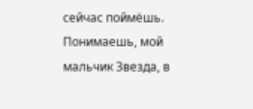сейчас поймёшь. Понимаешь, мой мальчик Звезда, в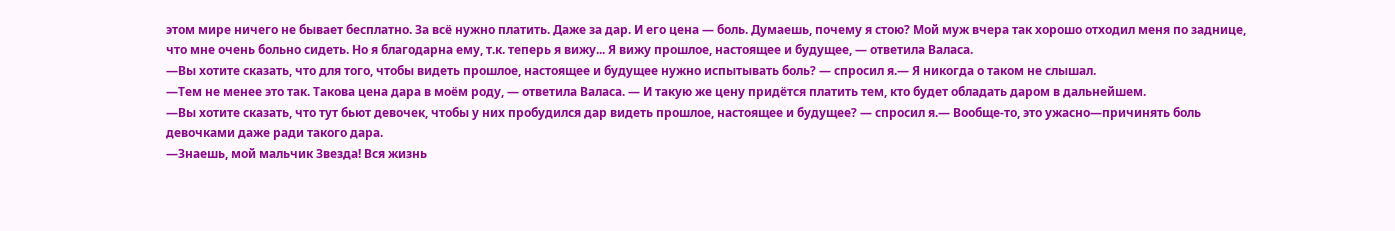этом мире ничего не бывает бесплатно. За всё нужно платить. Даже за дар. И его цена — боль. Думаешь, почему я стою? Мой муж вчера так хорошо отходил меня по заднице, что мне очень больно сидеть. Но я благодарна ему, т.к. теперь я вижу... Я вижу прошлое, настоящее и будущее, — ответила Валаса.
—Вы хотите сказать, что для того, чтобы видеть прошлое, настоящее и будущее нужно испытывать боль? — спросил я.— Я никогда о таком не слышал.
—Тем не менее это так. Такова цена дара в моём роду, — ответила Валаса. — И такую же цену придётся платить тем, кто будет обладать даром в дальнейшем.
—Вы хотите сказать, что тут бьют девочек, чтобы у них пробудился дар видеть прошлое, настоящее и будущее? — спросил я.— Вообще-то, это ужасно—причинять боль девочками даже ради такого дара.
—Знаешь, мой мальчик Звезда! Вся жизнь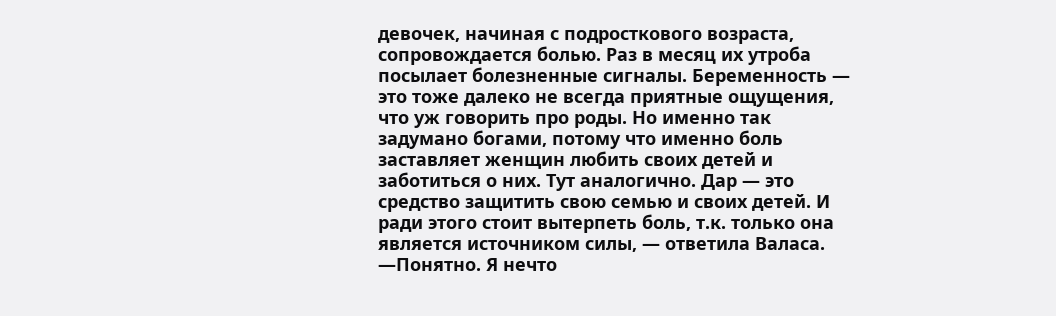девочек, начиная с подросткового возраста, сопровождается болью. Раз в месяц их утроба посылает болезненные сигналы. Беременность — это тоже далеко не всегда приятные ощущения, что уж говорить про роды. Но именно так задумано богами, потому что именно боль заставляет женщин любить своих детей и заботиться о них. Тут аналогично. Дар — это средство защитить свою семью и своих детей. И ради этого стоит вытерпеть боль, т.к. только она является источником силы, — ответила Валаса.
—Понятно. Я нечто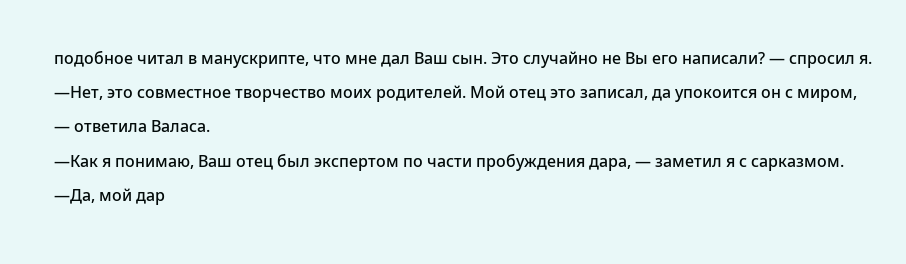подобное читал в манускрипте, что мне дал Ваш сын. Это случайно не Вы его написали? — спросил я.
—Нет, это совместное творчество моих родителей. Мой отец это записал, да упокоится он с миром, — ответила Валаса.
—Как я понимаю, Ваш отец был экспертом по части пробуждения дара, — заметил я с сарказмом.
—Да, мой дар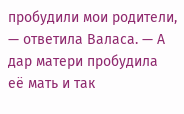пробудили мои родители, — ответила Валаса. — А дар матери пробудила её мать и так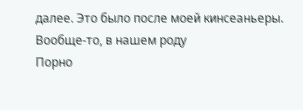далее. Это было после моей кинсеаньеры. Вообще-то, в нашем роду
Порно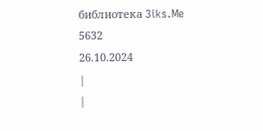библиотека 3iks.Me
5632
26.10.2024
|
|